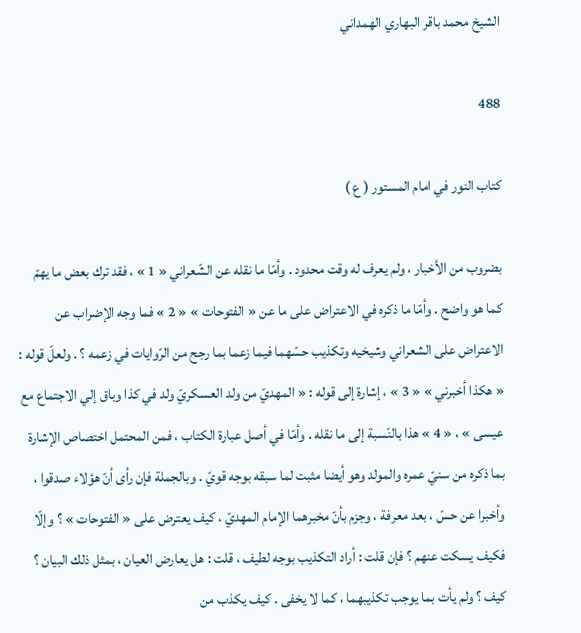الشيخ محمد باقر البهاري الهمداني

488

كتاب النور في امام المستور ( ع )

بضروب من الأخبار ، ولم يعرف له وقت محدود . وأمّا ما نقله عن الشّعراني « 1 » ، فقد ترك بعض ما يهمّ كما هو واضح . وأمّا ما ذكره في الاعتراض على ما عن « الفتوحات » « 2 » فما وجه الإضراب عن الاعتراض على الشعراني وشيخيه وتكذيب حسّهما فيما زعما بما رجح من الرّوايات في زعمه ؟ . ولعلّ قوله : « هكذا أخبرني » « 3 » ، إشارة إلى قوله : « المهديّ من ولد العسكريّ ولد في كذا وباق إلي الاجتماع مع عيسى » ، « 4 » هذا بالنّسبة إلى ما نقله . وأمّا في أصل عبارة الكتاب ، فمن المحتمل اختصاص الإشارة بما ذكره من سنيّ عمره والمولد وهو أيضا مثبت لما سبقه بوجه قويّ . وبالجملة فإن رأى أنّ هؤلاء صدقوا ، وأخبرا عن حسّ ، بعد معرفة ، وجزم بأنّ مخبرهما الإمام المهديّ ، كيف يعترض على « الفتوحات » ؟ وإلّا فكيف يسكت عنهم ؟ فإن قلت : أراد التكذيب بوجه لطيف ، قلت : هل يعارض العيان ، بمثل ذلك البيان ؟ كيف ؟ ولم يأت بما يوجب تكذيبهما ، كما لا يخفى . كيف يكذب من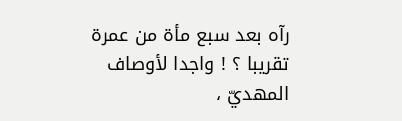رآه بعد سبع مأة من عمرة تقريبا ؟ ! واجدا لأوصاف المهديّ ،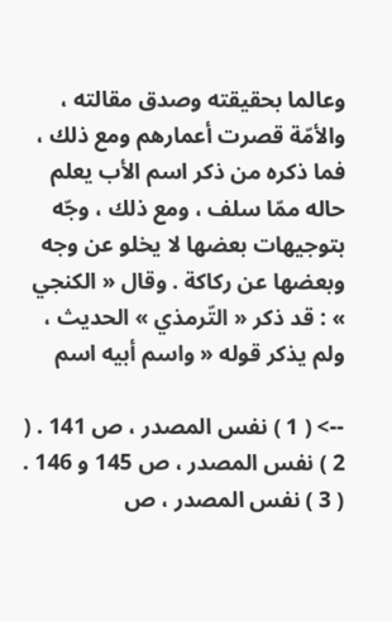وعالما بحقيقته وصدق مقالته ، والأمّة قصرت أعمارهم ومع ذلك ، فما ذكره من ذكر اسم الأب يعلم حاله ممّا سلف ، ومع ذلك ، وجّه بتوجيهات بعضها لا يخلو عن وجه وبعضها عن ركاكة . وقال « الكنجي » : قد ذكر « التّرمذي » الحديث ، ولم يذكر قوله « واسم أبيه اسم

--> ( 1 ) نفس المصدر ، ص 141 . ( 2 ) نفس المصدر ، ص 145 و 146 . ( 3 ) نفس المصدر ، ص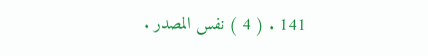141 . ( 4 ) نفس المصدر .